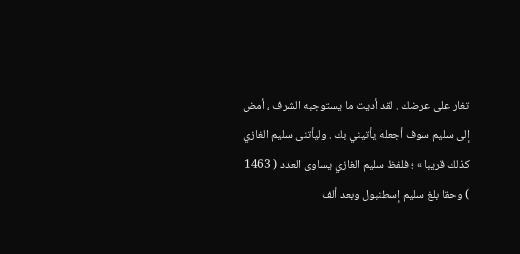تغار على عرضك . لقد أديت ما يستوجبه الشرف ، أمض إلى سليم سوف أجعله يأتيني بك . وليأتنى سليم الغازي كذلك قريبا » ؛ فلفظ سليم الغازي يساوى العدد ( 1463 ) وحقا بلغ سليم إسطنبول وبعد ألف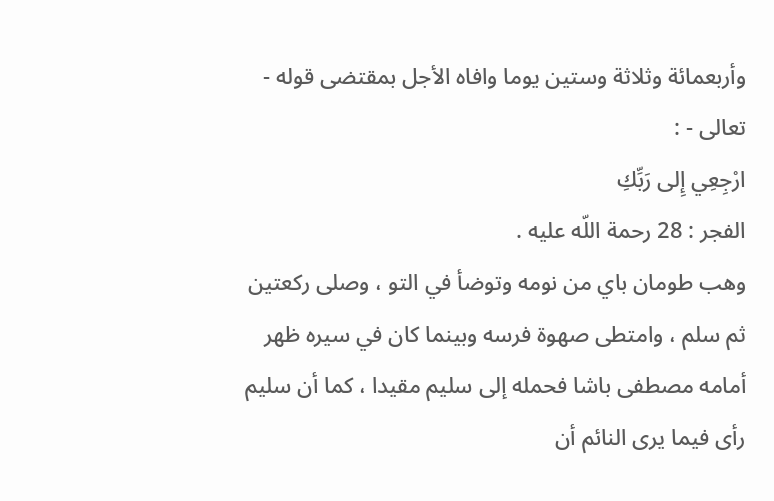وأربعمائة وثلاثة وستين يوما وافاه الأجل بمقتضى قوله - تعالى - :
ارْجِعِي إِلى رَبِّكِ
الفجر : 28 رحمة اللّه عليه .
وهب طومان باي من نومه وتوضأ في التو ، وصلى ركعتين ثم سلم ، وامتطى صهوة فرسه وبينما كان في سيره ظهر أمامه مصطفى باشا فحمله إلى سليم مقيدا ، كما أن سليم رأى فيما يرى النائم أن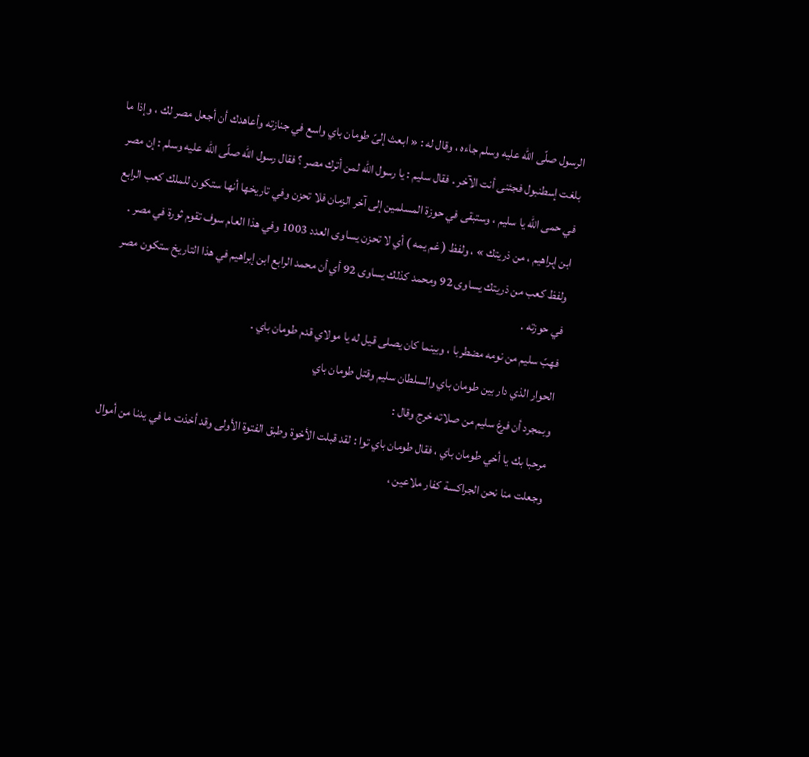الرسول صلّى اللّه عليه وسلم جاءه ، وقال له : « ابعث إلىّ طومان باي واسع في جنازته وأعاهدك أن أجعل مصر لك ، وإذا ما بلغت إسطنبول فجئنى أنت الآخر . فقال سليم : يا رسول اللّه لمن أترك مصر ؟ فقال رسول اللّه صلّى اللّه عليه وسلم : إن مصر في حمى اللّه يا سليم ، وستبقى في حوزة المسلمين إلى آخر الزمان فلا تحزن وفي تاريخها أنها ستكون للملك كعب الرابع ابن إبراهيم ، من ذريتك » ، ولفظ ( غم يمه ) أي لا تحزن يساوى العدد 1003 وفي هذا العام سوف تقوم ثورة في مصر .
ولفظ كعب من ذريتك يساوى 92 ومحمد كذلك يساوى 92 أي أن محمد الرابع ابن إبراهيم في هذا التاريخ ستكون مصر في حوزته .
فهبّ سليم من نومه مضطربا ، وبينما كان يصلى قيل له يا مولاي قدم طومان باي .
الحوار الذي دار بين طومان باي والسلطان سليم وقتل طومان باي
وبمجرد أن فرغ سليم من صلاته خرج وقال :
مرحبا بك يا أخي طومان باي ، فقال طومان باي توا : لقد قبلت الأخوة وطبق الفتوة الأولى وقد أخذت ما في يدنا من أموال وجعلت منا نحن الجراكسة كفار ملاعين ،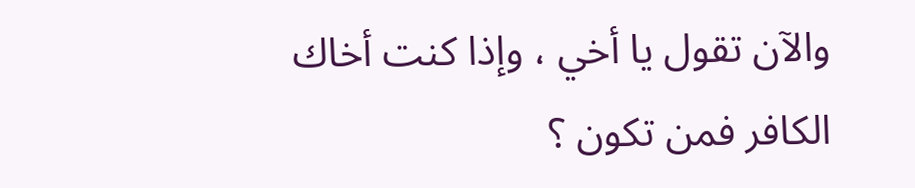والآن تقول يا أخي ، وإذا كنت أخاك الكافر فمن تكون ؟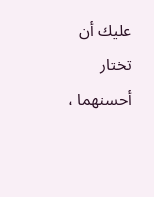عليك أن تختار أحسنهما ،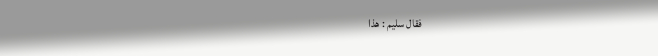فقال سليم : هذا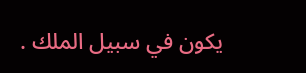يكون في سبيل الملك .